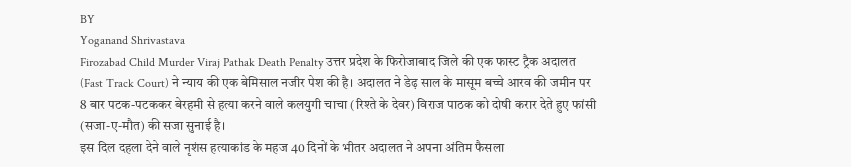BY
Yoganand Shrivastava
Firozabad Child Murder Viraj Pathak Death Penalty उत्तर प्रदेश के फिरोजाबाद जिले की एक फास्ट ट्रैक अदालत (Fast Track Court) ने न्याय की एक बेमिसाल नजीर पेश की है। अदालत ने डेढ़ साल के मासूम बच्चे आरव की जमीन पर 8 बार पटक-पटककर बेरहमी से हत्या करने वाले कलयुगी चाचा (रिश्ते के देवर) विराज पाठक को दोषी करार देते हुए फांसी (सजा-ए-मौत) की सजा सुनाई है।
इस दिल दहला देने वाले नृशंस हत्याकांड के महज 40 दिनों के भीतर अदालत ने अपना अंतिम फैसला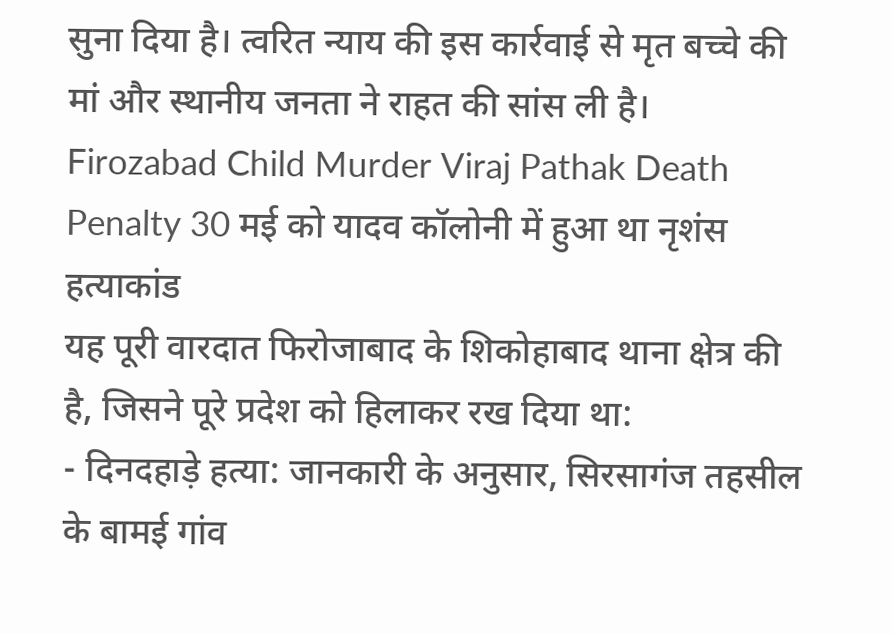सुना दिया है। त्वरित न्याय की इस कार्रवाई से मृत बच्चे की मां और स्थानीय जनता ने राहत की सांस ली है।
Firozabad Child Murder Viraj Pathak Death Penalty 30 मई को यादव कॉलोनी में हुआ था नृशंस हत्याकांड
यह पूरी वारदात फिरोजाबाद के शिकोहाबाद थाना क्षेत्र की है, जिसने पूरे प्रदेश को हिलाकर रख दिया था:
- दिनदहाड़े हत्या: जानकारी के अनुसार, सिरसागंज तहसील के बामई गांव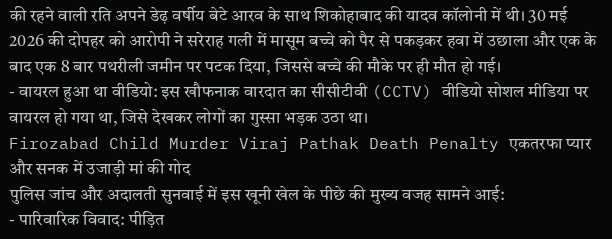की रहने वाली रति अपने डेढ़ वर्षीय बेटे आरव के साथ शिकोहाबाद की यादव कॉलोनी में थी। 30 मई 2026 की दोपहर को आरोपी ने सरेराह गली में मासूम बच्चे को पैर से पकड़कर हवा में उछाला और एक के बाद एक 8 बार पथरीली जमीन पर पटक दिया, जिससे बच्चे की मौके पर ही मौत हो गई।
- वायरल हुआ था वीडियो: इस खौफनाक वारदात का सीसीटीवी (CCTV) वीडियो सोशल मीडिया पर वायरल हो गया था, जिसे देखकर लोगों का गुस्सा भड़क उठा था।
Firozabad Child Murder Viraj Pathak Death Penalty एकतरफा प्यार और सनक में उजाड़ी मां की गोद
पुलिस जांच और अदालती सुनवाई में इस खूनी खेल के पीछे की मुख्य वजह सामने आई:
- पारिवारिक विवाद: पीड़ित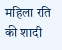महिला रति की शादी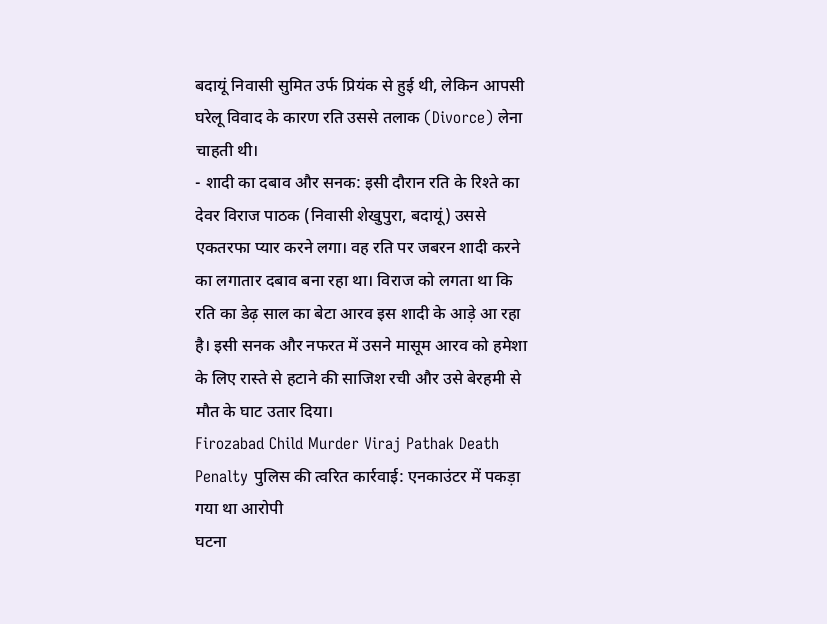बदायूं निवासी सुमित उर्फ प्रियंक से हुई थी, लेकिन आपसी घरेलू विवाद के कारण रति उससे तलाक (Divorce) लेना चाहती थी।
- शादी का दबाव और सनक: इसी दौरान रति के रिश्ते का देवर विराज पाठक (निवासी शेखुपुरा, बदायूं) उससे एकतरफा प्यार करने लगा। वह रति पर जबरन शादी करने का लगातार दबाव बना रहा था। विराज को लगता था कि रति का डेढ़ साल का बेटा आरव इस शादी के आड़े आ रहा है। इसी सनक और नफरत में उसने मासूम आरव को हमेशा के लिए रास्ते से हटाने की साजिश रची और उसे बेरहमी से मौत के घाट उतार दिया।
Firozabad Child Murder Viraj Pathak Death Penalty पुलिस की त्वरित कार्रवाई: एनकाउंटर में पकड़ा गया था आरोपी
घटना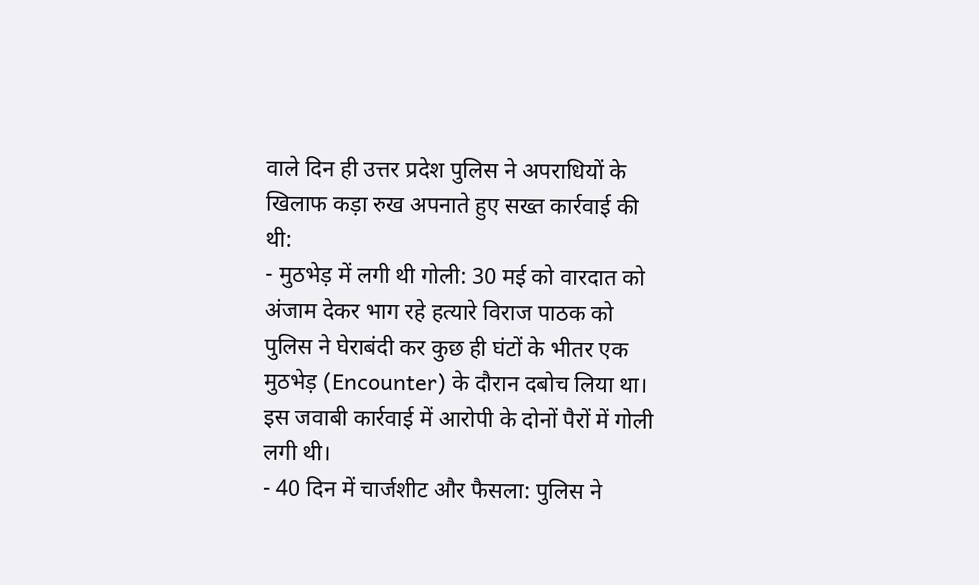वाले दिन ही उत्तर प्रदेश पुलिस ने अपराधियों के खिलाफ कड़ा रुख अपनाते हुए सख्त कार्रवाई की थी:
- मुठभेड़ में लगी थी गोली: 30 मई को वारदात को अंजाम देकर भाग रहे हत्यारे विराज पाठक को पुलिस ने घेराबंदी कर कुछ ही घंटों के भीतर एक मुठभेड़ (Encounter) के दौरान दबोच लिया था। इस जवाबी कार्रवाई में आरोपी के दोनों पैरों में गोली लगी थी।
- 40 दिन में चार्जशीट और फैसला: पुलिस ने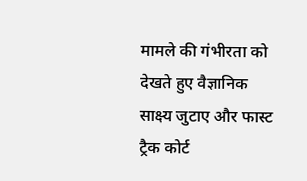मामले की गंभीरता को देखते हुए वैज्ञानिक साक्ष्य जुटाए और फास्ट ट्रैक कोर्ट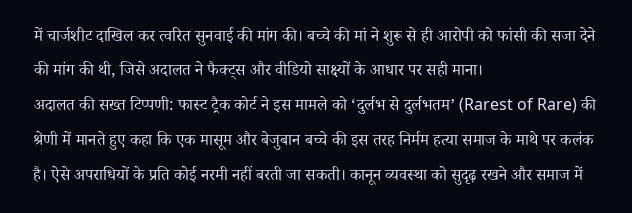में चार्जशीट दाखिल कर त्वरित सुनवाई की मांग की। बच्चे की मां ने शुरू से ही आरोपी को फांसी की सजा देने की मांग की थी, जिसे अदालत ने फैक्ट्स और वीडियो साक्ष्यों के आधार पर सही माना।
अदालत की सख्त टिप्पणी: फास्ट ट्रैक कोर्ट ने इस मामले को ‘दुर्लभ से दुर्लभतम’ (Rarest of Rare) की श्रेणी में मानते हुए कहा कि एक मासूम और बेजुबान बच्चे की इस तरह निर्मम हत्या समाज के माथे पर कलंक है। ऐसे अपराधियों के प्रति कोई नरमी नहीं बरती जा सकती। कानून व्यवस्था को सुदृढ़ रखने और समाज में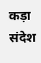कड़ा संदेश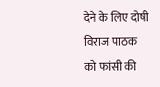देने के लिए दोषी विराज पाठक को फांसी की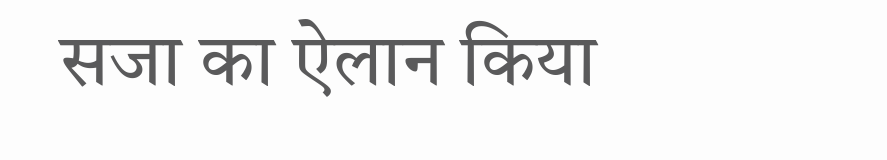सजा का ऐलान किया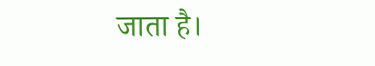जाता है।